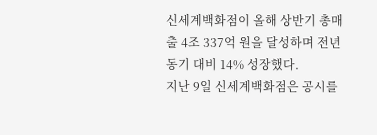신세계백화점이 올해 상반기 총매출 4조 337억 원을 달성하며 전년 동기 대비 14% 성장했다.
지난 9일 신세계백화점은 공시를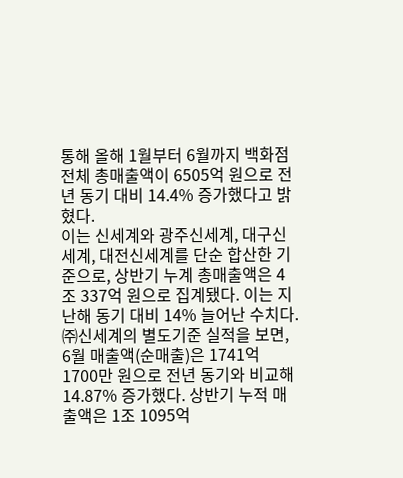통해 올해 1월부터 6월까지 백화점 전체 총매출액이 6505억 원으로 전년 동기 대비 14.4% 증가했다고 밝혔다.
이는 신세계와 광주신세계, 대구신세계, 대전신세계를 단순 합산한 기준으로, 상반기 누계 총매출액은 4조 337억 원으로 집계됐다. 이는 지난해 동기 대비 14% 늘어난 수치다.
㈜신세계의 별도기준 실적을 보면, 6월 매출액(순매출)은 1741억 1700만 원으로 전년 동기와 비교해 14.87% 증가했다. 상반기 누적 매출액은 1조 1095억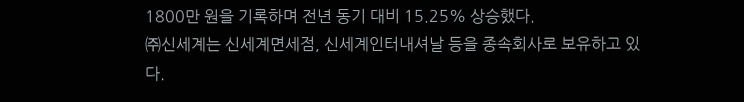1800만 원을 기록하며 전년 동기 대비 15.25% 상승했다.
㈜신세계는 신세계면세점, 신세계인터내셔날 등을 종속회사로 보유하고 있다.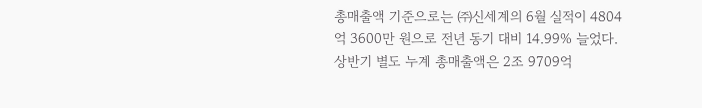총매출액 기준으로는 ㈜신세계의 6월 실적이 4804억 3600만 원으로 전년 동기 대비 14.99% 늘었다.
상반기 별도 누계 총매출액은 2조 9709억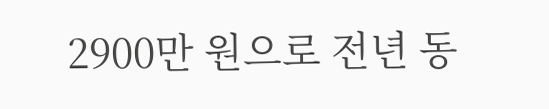2900만 원으로 전년 동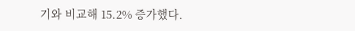기와 비교해 15.2% 증가했다.